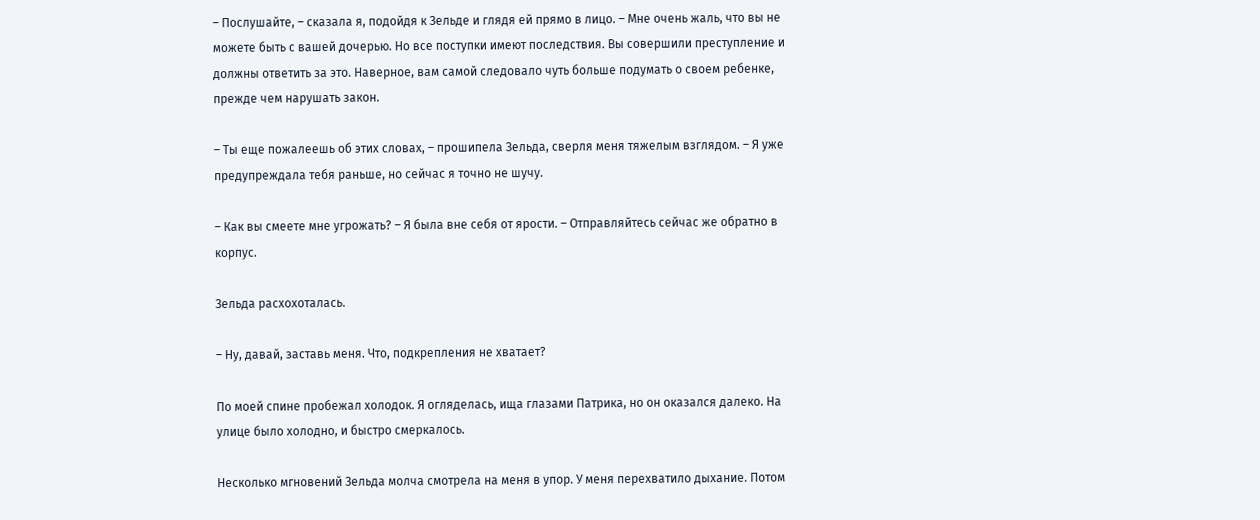– Послушайте, – сказала я, подойдя к Зельде и глядя ей прямо в лицо. – Мне очень жаль, что вы не можете быть с вашей дочерью. Но все поступки имеют последствия. Вы совершили преступление и должны ответить за это. Наверное, вам самой следовало чуть больше подумать о своем ребенке, прежде чем нарушать закон.

– Ты еще пожалеешь об этих словах, – прошипела Зельда, сверля меня тяжелым взглядом. – Я уже предупреждала тебя раньше, но сейчас я точно не шучу.

– Как вы смеете мне угрожать? – Я была вне себя от ярости. – Отправляйтесь сейчас же обратно в корпус.

Зельда расхохоталась.

– Ну, давай, заставь меня. Что, подкрепления не хватает?

По моей спине пробежал холодок. Я огляделась, ища глазами Патрика, но он оказался далеко. На улице было холодно, и быстро смеркалось.

Несколько мгновений Зельда молча смотрела на меня в упор. У меня перехватило дыхание. Потом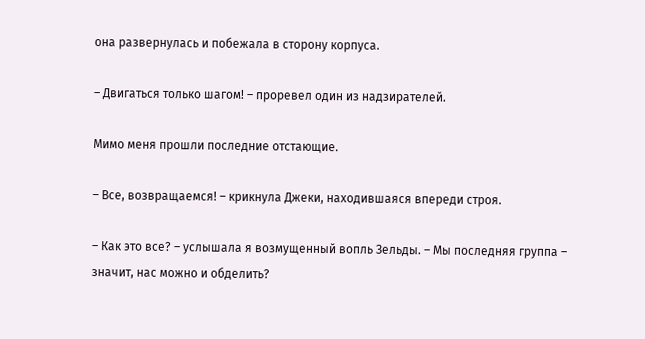она развернулась и побежала в сторону корпуса.

– Двигаться только шагом! – проревел один из надзирателей.

Мимо меня прошли последние отстающие.

– Все, возвращаемся! – крикнула Джеки, находившаяся впереди строя.

– Как это все? – услышала я возмущенный вопль Зельды. – Мы последняя группа – значит, нас можно и обделить?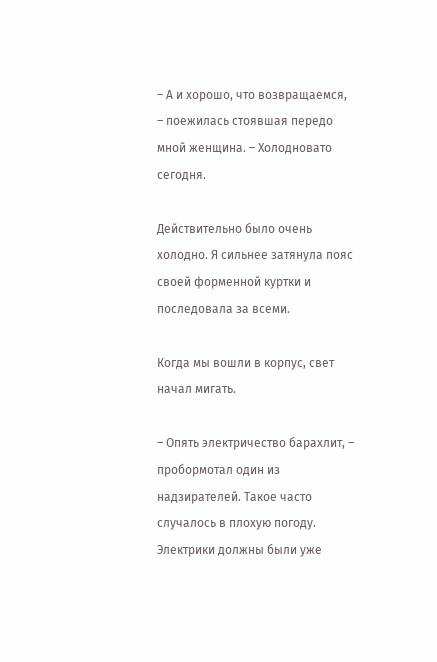– А и хорошо, что возвращаемся, – поежилась стоявшая передо мной женщина. – Холодновато сегодня.

Действительно было очень холодно. Я сильнее затянула пояс своей форменной куртки и последовала за всеми.

Когда мы вошли в корпус, свет начал мигать.

– Опять электричество барахлит, – пробормотал один из надзирателей. Такое часто случалось в плохую погоду. Электрики должны были уже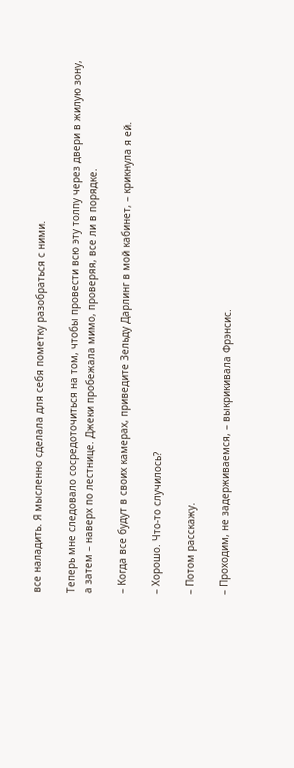все наладить. Я мысленно сделала для себя пометку разобраться с ними.

Теперь мне следовало сосредоточиться на том, чтобы провести всю эту толпу через двери в жилую зону, а затем – наверх по лестнице. Джеки пробежала мимо, проверяя, все ли в порядке.

– Когда все будут в своих камерах, приведите Зельду Дарлинг в мой кабинет, – крикнула я ей.

– Хорошо. Что-то случилось?

– Потом расскажу.

– Проходим, не задерживаемся, – выкрикивала Фрэнсис.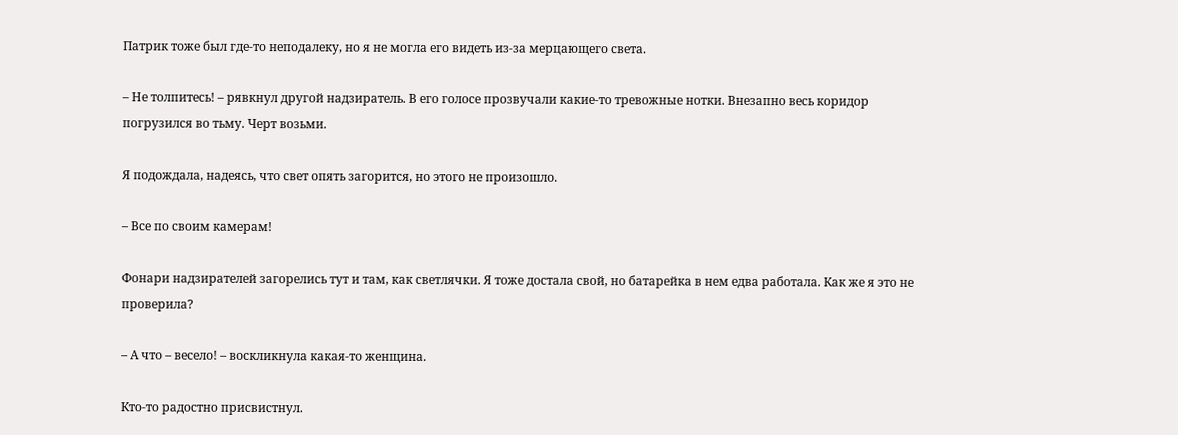Патрик тоже был где-то неподалеку, но я не могла его видеть из-за мерцающего света.

– Не толпитесь! – рявкнул другой надзиратель. В его голосе прозвучали какие-то тревожные нотки. Внезапно весь коридор погрузился во тьму. Черт возьми.

Я подождала, надеясь, что свет опять загорится, но этого не произошло.

– Все по своим камерам!

Фонари надзирателей загорелись тут и там, как светлячки. Я тоже достала свой, но батарейка в нем едва работала. Как же я это не проверила?

– А что – весело! – воскликнула какая-то женщина.

Кто-то радостно присвистнул.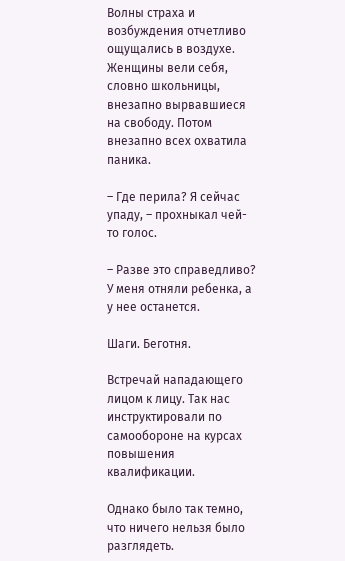Волны страха и возбуждения отчетливо ощущались в воздухе. Женщины вели себя, словно школьницы, внезапно вырвавшиеся на свободу. Потом внезапно всех охватила паника.

– Где перила? Я сейчас упаду, – прохныкал чей-то голос.

– Разве это справедливо? У меня отняли ребенка, а у нее останется.

Шаги. Беготня.

Встречай нападающего лицом к лицу. Так нас инструктировали по самообороне на курсах повышения квалификации.

Однако было так темно, что ничего нельзя было разглядеть.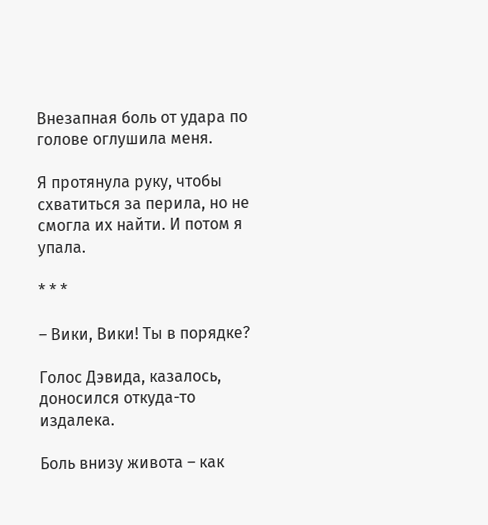Внезапная боль от удара по голове оглушила меня.

Я протянула руку, чтобы схватиться за перила, но не смогла их найти. И потом я упала.

* * *

– Вики, Вики! Ты в порядке?

Голос Дэвида, казалось, доносился откуда-то издалека.

Боль внизу живота – как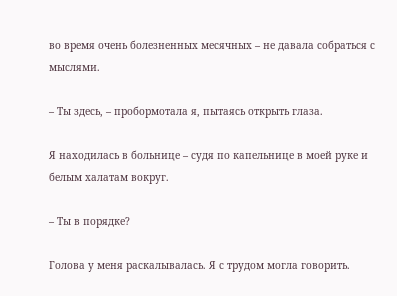во время очень болезненных месячных – не давала собраться с мыслями.

– Ты здесь, – пробормотала я, пытаясь открыть глаза.

Я находилась в больнице – судя по капельнице в моей руке и белым халатам вокруг.

– Ты в порядке?

Голова у меня раскалывалась. Я с трудом могла говорить.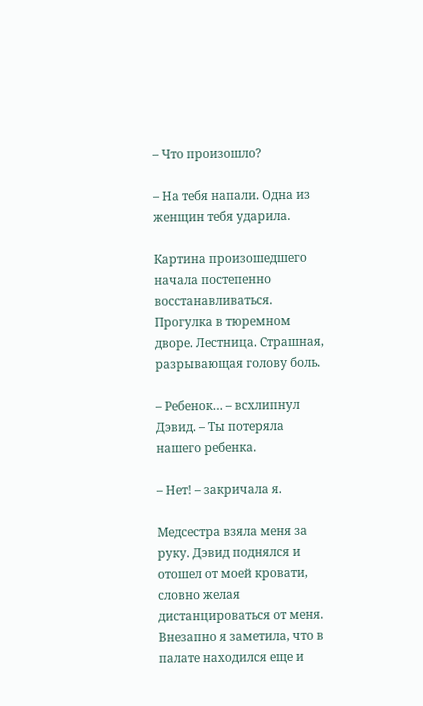– Что произошло?

– На тебя напали. Одна из женщин тебя ударила.

Картина произошедшего начала постепенно восстанавливаться. Прогулка в тюремном дворе. Лестница. Страшная, разрывающая голову боль.

– Ребенок… – всхлипнул Дэвид. – Ты потеряла нашего ребенка.

– Нет! – закричала я.

Медсестра взяла меня за руку. Дэвид поднялся и отошел от моей кровати, словно желая дистанцироваться от меня. Внезапно я заметила, что в палате находился еще и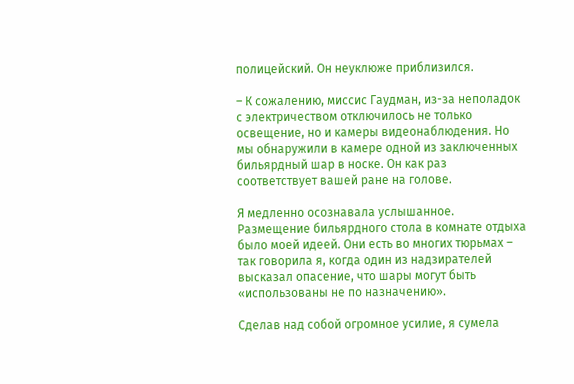полицейский. Он неуклюже приблизился.

– К сожалению, миссис Гаудман, из-за неполадок с электричеством отключилось не только освещение, но и камеры видеонаблюдения. Но мы обнаружили в камере одной из заключенных бильярдный шар в носке. Он как раз соответствует вашей ране на голове.

Я медленно осознавала услышанное. Размещение бильярдного стола в комнате отдыха было моей идеей. Они есть во многих тюрьмах – так говорила я, когда один из надзирателей высказал опасение, что шары могут быть «использованы не по назначению».

Сделав над собой огромное усилие, я сумела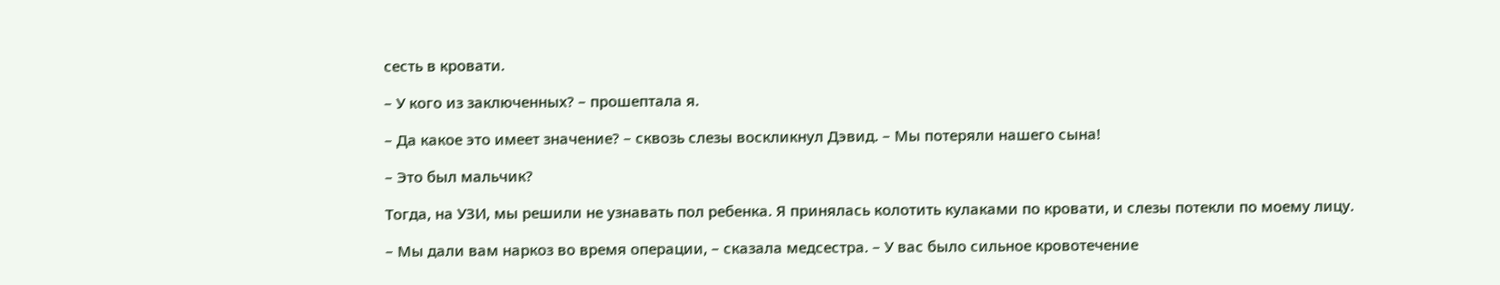сесть в кровати.

– У кого из заключенных? – прошептала я.

– Да какое это имеет значение? – сквозь слезы воскликнул Дэвид. – Мы потеряли нашего сына!

– Это был мальчик?

Тогда, на УЗИ, мы решили не узнавать пол ребенка. Я принялась колотить кулаками по кровати, и слезы потекли по моему лицу.

– Мы дали вам наркоз во время операции, – сказала медсестра. – У вас было сильное кровотечение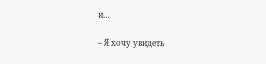и…

– Я хочу увидеть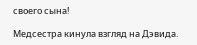своего сына!

Медсестра кинула взгляд на Дэвида.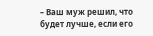– Ваш муж решил, что будет лучше, если его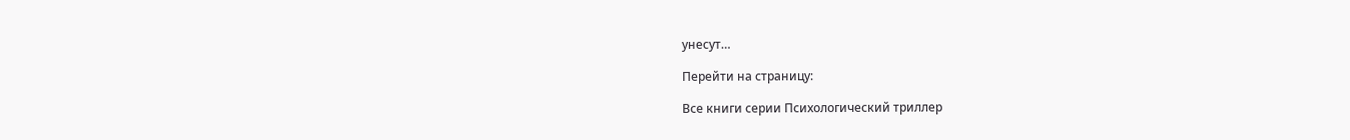унесут…

Перейти на страницу:

Все книги серии Психологический триллер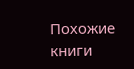Похожие книги